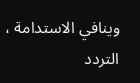وينافي الاستدامة ، التردد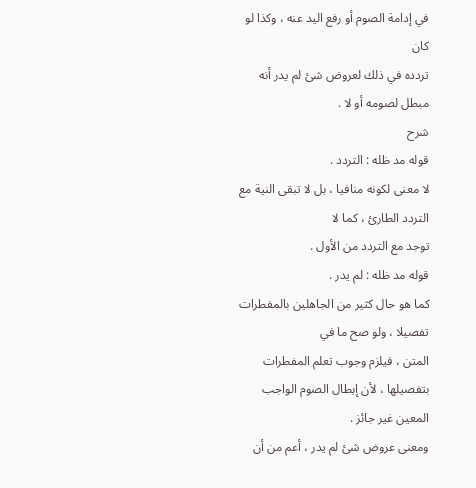في إدامة الصوم أو رفع اليد عنه ، وكذا لو كان
تردده في ذلك لعروض شئ لم يدر أنه مبطل لصومه أو لا .
شرح
قوله مد ظله : التردد .
لا معنى لكونه منافيا ، بل لا تبقى النية مع التردد الطارئ ، كما لا
توجد مع التردد من الأول .
قوله مد ظله : لم يدر .
كما هو حال كثير من الجاهلين بالمفطرات تفصيلا ، ولو صح ما في
المتن ، فيلزم وجوب تعلم المفطرات بتفصيلها ، لأن إبطال الصوم الواجب
المعين غير جائز .
ومعنى عروض شئ لم يدر ، أعم من أن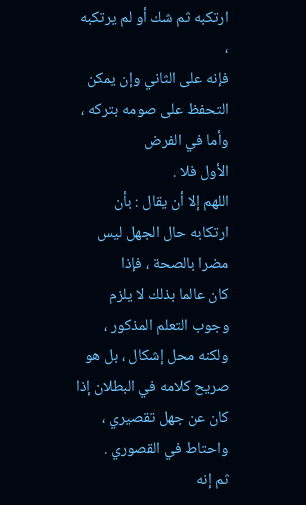ارتكبه ثم شك أو لم يرتكبه ،
فإنه على الثاني وإن يمكن التحفظ على صومه بتركه ، وأما في الفرض
الأول فلا .
اللهم إلا أن يقال : بأن ارتكابه حال الجهل ليس مضرا بالصحة ، فإذا
كان عالما بذلك لا يلزم وجوب التعلم المذكور ، ولكنه محل إشكال ، بل هو
صريح كلامه في البطلان إذا كان عن جهل تقصيري ، واحتاط في القصوري .
ثم إنه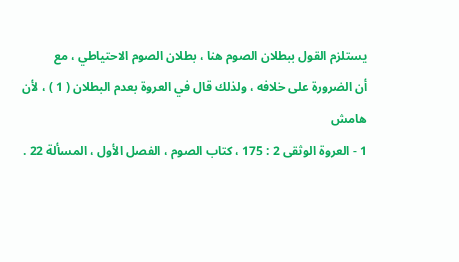يستلزم القول ببطلان الصوم هنا ، بطلان الصوم الاحتياطي ، مع
أن الضرورة على خلافه ، ولذلك قال في العروة بعدم البطلان ( 1 ) ، لأن
هامش
1 - العروة الوثقى 2 : 175 ، كتاب الصوم ، الفصل الأول ، المسألة 22 .